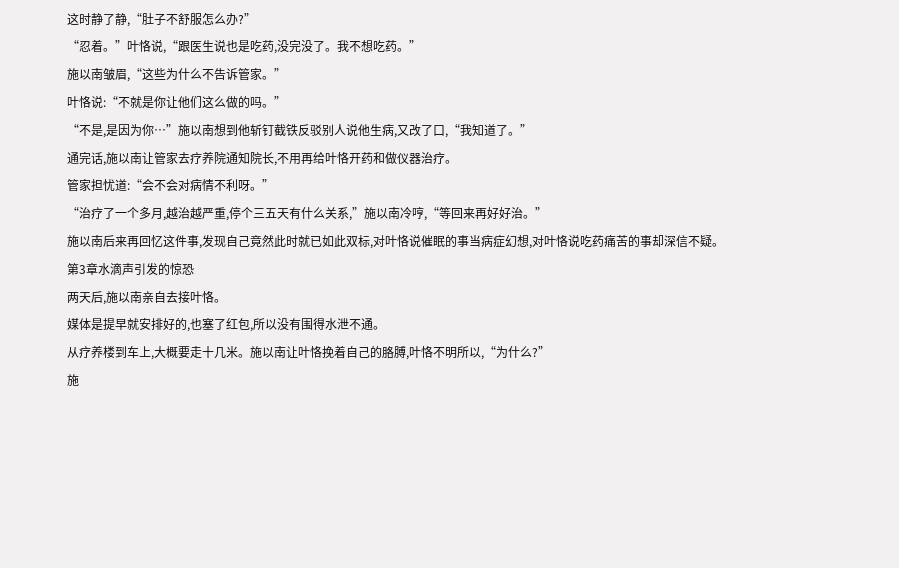这时静了静,“肚子不舒服怎么办?”
“忍着。”叶恪说,“跟医生说也是吃药,没完没了。我不想吃药。”
施以南皱眉,“这些为什么不告诉管家。”
叶恪说:“不就是你让他们这么做的吗。”
“不是,是因为你…”施以南想到他斩钉截铁反驳别人说他生病,又改了口,“我知道了。”
通完话,施以南让管家去疗养院通知院长,不用再给叶恪开药和做仪器治疗。
管家担忧道:“会不会对病情不利呀。”
“治疗了一个多月,越治越严重,停个三五天有什么关系,”施以南冷哼,“等回来再好好治。”
施以南后来再回忆这件事,发现自己竟然此时就已如此双标,对叶恪说催眠的事当病症幻想,对叶恪说吃药痛苦的事却深信不疑。
第3章水滴声引发的惊恐
两天后,施以南亲自去接叶恪。
媒体是提早就安排好的,也塞了红包,所以没有围得水泄不通。
从疗养楼到车上,大概要走十几米。施以南让叶恪挽着自己的胳膊,叶恪不明所以,“为什么?”
施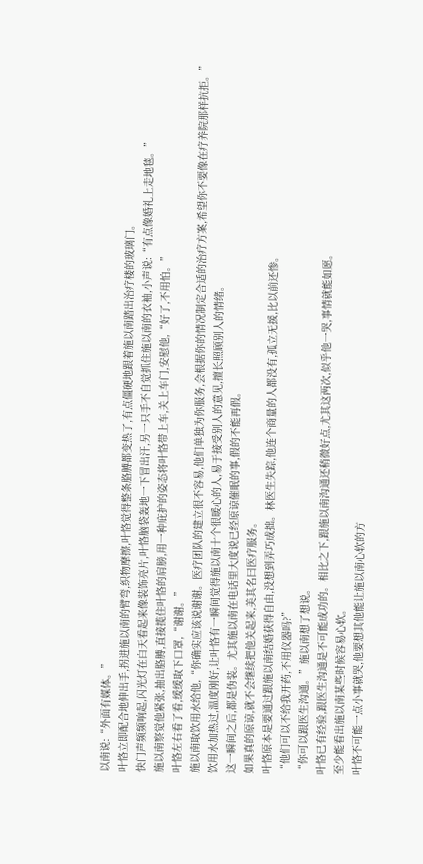以南说:“外面有媒体。”
叶恪立即配合地伸出手,拐进施以南的臂弯,织物摩擦,叶恪觉得整条胳膊都变热了,有点僵硬地跟着施以南踏出治疗楼的玻璃门。
快门声频频响起,闪光灯在白天看起来像装饰亮片,叶恪脑袋轰地一下冒出汗,另一只手不自觉抓住施以南的衣袖,小声说:“有点像婚礼上走地毯。”
施以南察觉他紧张,抽出胳膊,直接揽住叶恪的肩膀,用一种庇护的姿态将叶恪带上车,关上车门,安慰他,“好了,不用怕。”
叶恪左右看了看,缓缓取下口罩,“谢谢。”
施以南取饮用水给他,“你确实应该说谢谢。医疗团队的建立很不容易,他们单独为你服务,会根据你的情况制定合适的治疗方案,希望你不要像在疗养院那样抗拒。”
饮用水加热过,温度刚好,让叶恪有一瞬间觉得施以南十个很暖心的人,易于接受别人的意见,擅长照顾别人的情绪。
这一瞬间之后,都是伪装。尤其施以南在电话里大度说已经原谅催眠的事,假的不能再假。
如果真的原谅,就不会继续把他关起来,美其名曰医疗服务。
叶恪原本是要通过跟施以南结婚获得自由,没想到弄巧成拙。林医生失踪,他连个商量的人都没有,孤立无援,比以前还惨。
“他们可以不给我开药,不用仪器吗?”
“你可以跟医生沟通。”施以南想了想说。
叶恪已有经验,跟医生沟通是不可能成功的。相比之下,跟施以南沟通还稍微好点,尤其这两次,似乎他一哭,事情就能如愿。
至少能看出施以南某些时候容易心软。
叶恪不可能一点小事就哭,他要想其他能让施以南心软的方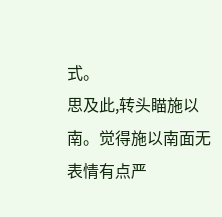式。
思及此,转头瞄施以南。觉得施以南面无表情有点严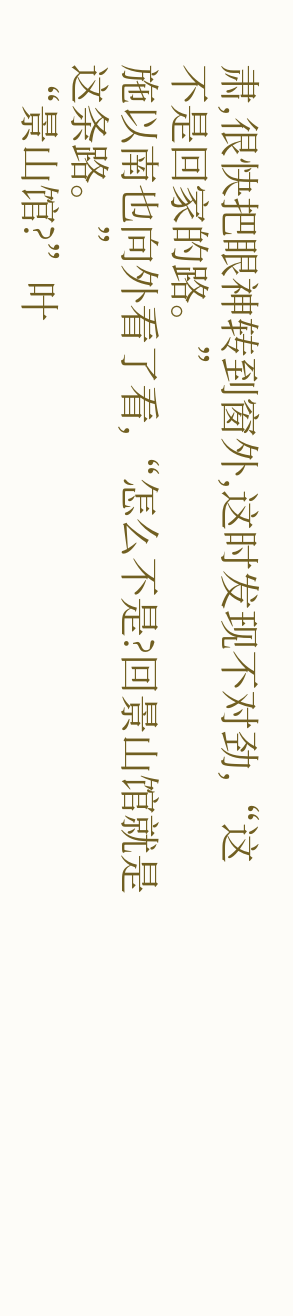肃,很快把眼神转到窗外,这时发现不对劲,“这不是回家的路。”
施以南也向外看了看,“怎么不是?回景山馆就是这条路。”
“景山馆?”叶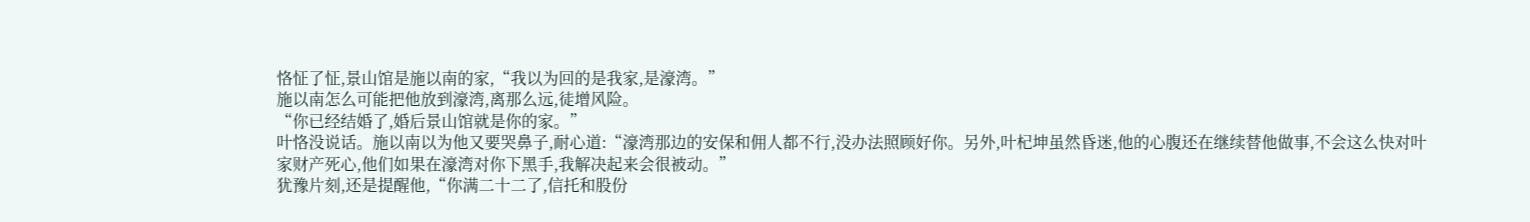恪怔了怔,景山馆是施以南的家,“我以为回的是我家,是濠湾。”
施以南怎么可能把他放到濠湾,离那么远,徒增风险。
“你已经结婚了,婚后景山馆就是你的家。”
叶恪没说话。施以南以为他又要哭鼻子,耐心道:“濠湾那边的安保和佣人都不行,没办法照顾好你。另外,叶杞坤虽然昏迷,他的心腹还在继续替他做事,不会这么快对叶家财产死心,他们如果在濠湾对你下黑手,我解决起来会很被动。”
犹豫片刻,还是提醒他,“你满二十二了,信托和股份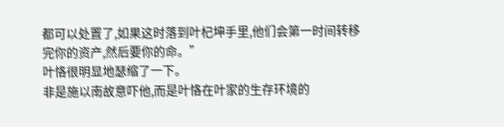都可以处置了,如果这时落到叶杞坤手里,他们会第一时间转移完你的资产,然后要你的命。”
叶恪很明显地瑟缩了一下。
非是施以南故意吓他,而是叶恪在叶家的生存环境的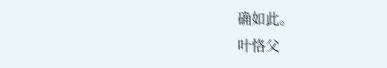确如此。
叶恪父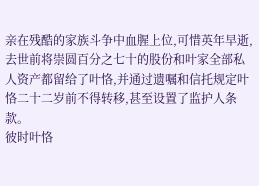亲在残酷的家族斗争中血腥上位,可惜英年早逝,去世前将崇圆百分之七十的股份和叶家全部私人资产都留给了叶恪,并通过遗嘱和信托规定叶恪二十二岁前不得转移,甚至设置了监护人条款。
彼时叶恪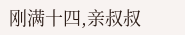刚满十四,亲叔叔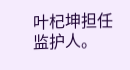叶杞坤担任监护人。